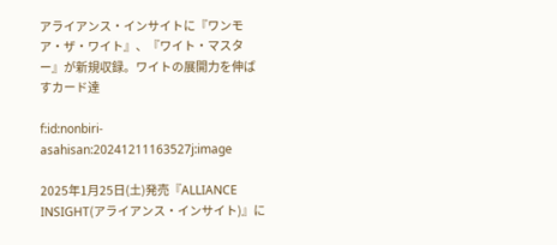アライアンス・インサイトに『ワンモア・ザ・ワイト』、『ワイト・マスター』が新規収録。ワイトの展開力を伸ばすカード達

f:id:nonbiri-asahisan:20241211163527j:image

2025年1月25日(土)発売『ALLIANCE INSIGHT(アライアンス・インサイト)』に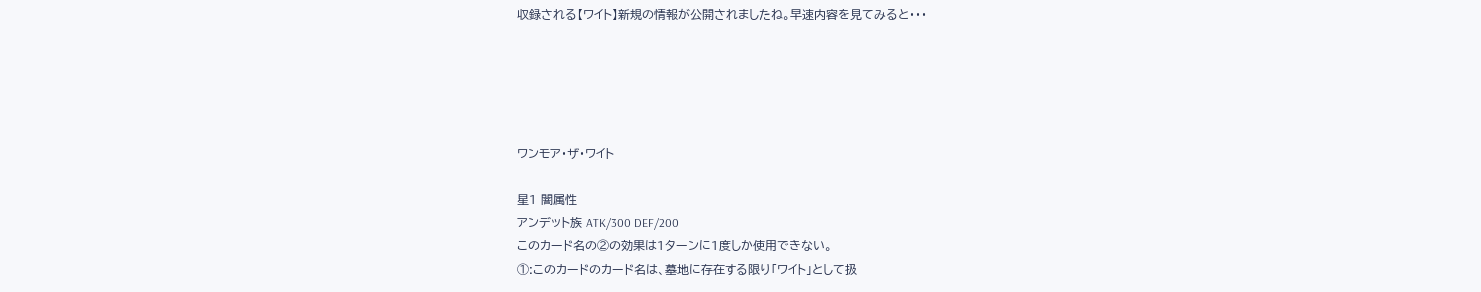収録される【ワイト】新規の情報が公開されましたね。早速内容を見てみると・・・





ワンモア・ザ・ワイト

星1 闇属性
アンデット族 ATK/300 DEF/200
このカード名の②の効果は1ターンに1度しか使用できない。
①:このカードのカード名は、墓地に存在する限り「ワイト」として扱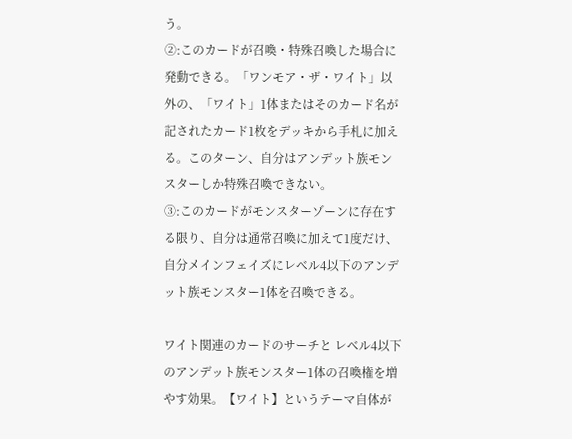う。
②:このカードが召喚・特殊召喚した場合に発動できる。「ワンモア・ザ・ワイト」以外の、「ワイト」1体またはそのカード名が記されたカード1枚をデッキから手札に加える。このターン、自分はアンデット族モンスターしか特殊召喚できない。
③:このカードがモンスターゾーンに存在する限り、自分は通常召喚に加えて1度だけ、自分メインフェイズにレベル4以下のアンデット族モンスター1体を召喚できる。

ワイト関連のカードのサーチと レベル4以下のアンデット族モンスター1体の召喚権を増やす効果。【ワイト】というテーマ自体が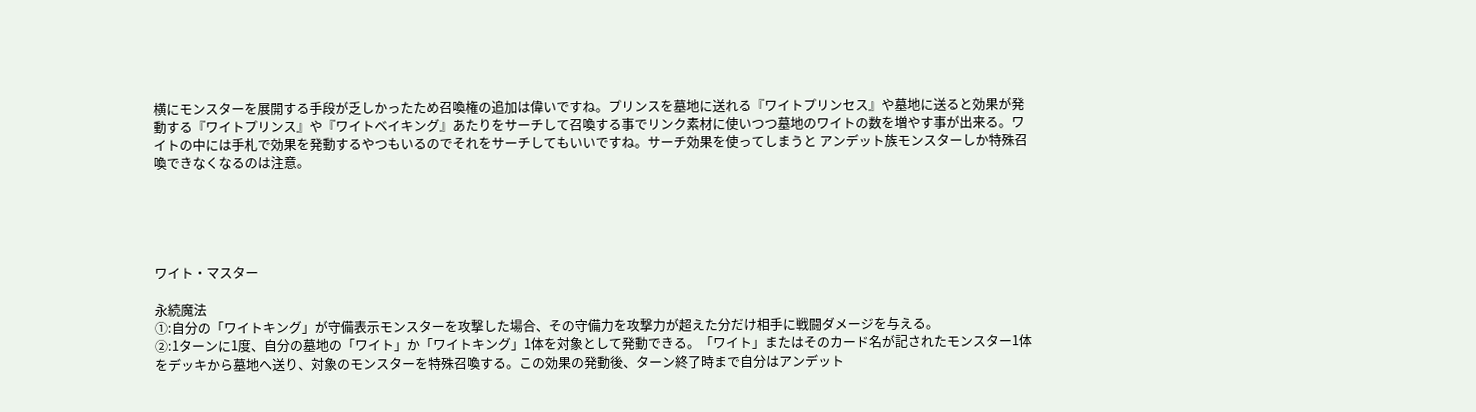横にモンスターを展開する手段が乏しかったため召喚権の追加は偉いですね。プリンスを墓地に送れる『ワイトプリンセス』や墓地に送ると効果が発動する『ワイトプリンス』や『ワイトベイキング』あたりをサーチして召喚する事でリンク素材に使いつつ墓地のワイトの数を増やす事が出来る。ワイトの中には手札で効果を発動するやつもいるのでそれをサーチしてもいいですね。サーチ効果を使ってしまうと アンデット族モンスターしか特殊召喚できなくなるのは注意。





ワイト・マスター

永続魔法
①:自分の「ワイトキング」が守備表示モンスターを攻撃した場合、その守備力を攻撃力が超えた分だけ相手に戦闘ダメージを与える。
②:1ターンに1度、自分の墓地の「ワイト」か「ワイトキング」1体を対象として発動できる。「ワイト」またはそのカード名が記されたモンスター1体をデッキから墓地へ送り、対象のモンスターを特殊召喚する。この効果の発動後、ターン終了時まで自分はアンデット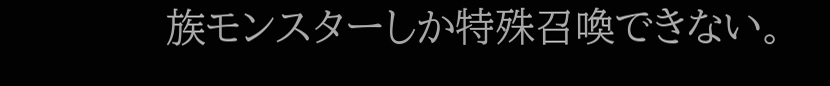族モンスターしか特殊召喚できない。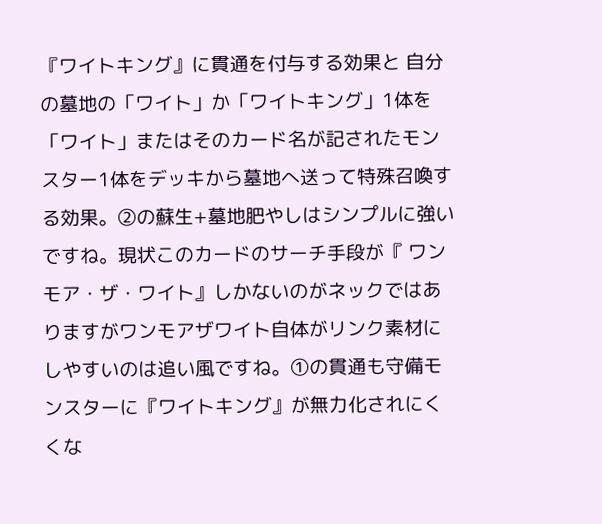『ワイトキング』に貫通を付与する効果と 自分の墓地の「ワイト」か「ワイトキング」1体を「ワイト」またはそのカード名が記されたモンスター1体をデッキから墓地へ送って特殊召喚する効果。②の蘇生+墓地肥やしはシンプルに強いですね。現状このカードのサーチ手段が『 ワンモア・ザ・ワイト』しかないのがネックではありますがワンモアザワイト自体がリンク素材にしやすいのは追い風ですね。①の貫通も守備モンスターに『ワイトキング』が無力化されにくくな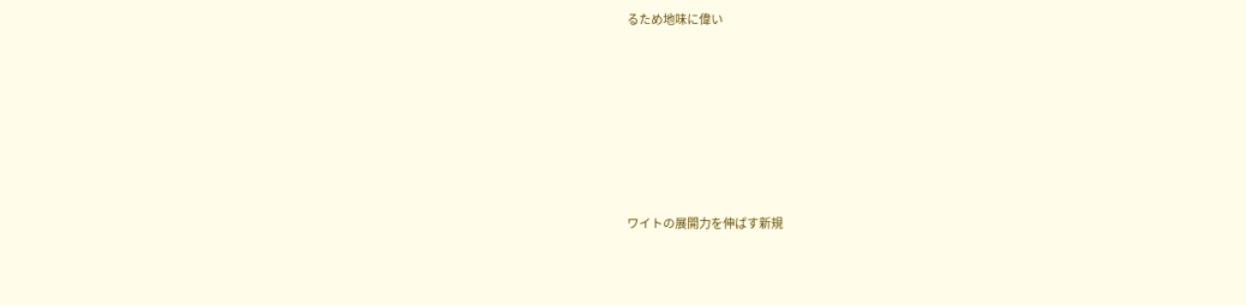るため地味に偉い







ワイトの展開力を伸ばす新規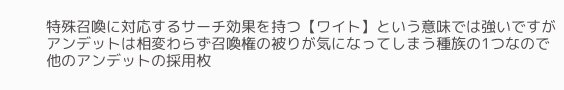特殊召喚に対応するサーチ効果を持つ【ワイト】という意味では強いですがアンデットは相変わらず召喚権の被りが気になってしまう種族の1つなので他のアンデットの採用枚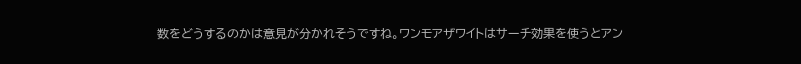数をどうするのかは意見が分かれそうですね。ワンモアザワイトはサーチ効果を使うとアン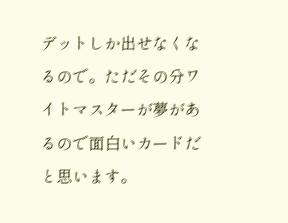デットしか出せなくなるので。ただその分ワイトマスターが夢があるので面白いカードだと思います。